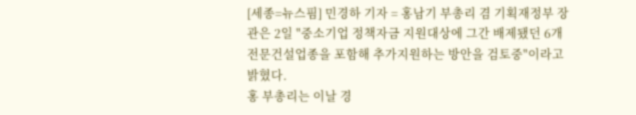[세종=뉴스핌] 민경하 기자 = 홍남기 부총리 겸 기획재정부 장관은 2일 "중소기업 정책자금 지원대상에 그간 배제됐던 6개 전문건설업종을 포함해 추가지원하는 방안을 검토중"이라고 밝혔다.
홍 부총리는 이날 경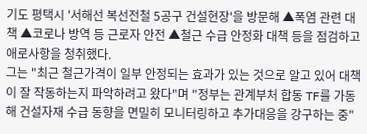기도 평택시 '서해선 복선전철 5공구 건설현장'을 방문해 ▲폭염 관련 대책 ▲코로나 방역 등 근로자 안전 ▲철근 수급 안정화 대책 등을 점검하고 애로사항을 청취했다.
그는 "최근 철근가격이 일부 안정되는 효과가 있는 것으로 알고 있어 대책이 잘 작동하는지 파악하려고 왔다"며 "정부는 관계부처 합동 TF를 가동해 건설자재 수급 동향을 면밀히 모니터링하고 추가대응을 강구하는 중"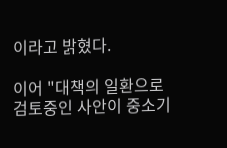이라고 밝혔다.

이어 "대책의 일환으로 검토중인 사안이 중소기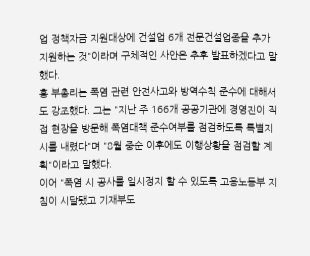업 정책자금 지원대상에 건설업 6개 전문건설업종을 추가지원하는 것"이라며 구체적인 사안은 추후 발표하겠다고 말했다.
홍 부총리는 폭염 관련 안전사고와 방역수칙 준수에 대해서도 강조했다. 그는 "지난 주 166개 공공기관에 경영진이 직접 현장을 방문해 폭염대책 준수여부를 점검하도록 특별지시를 내렸다"며 "8월 중순 이후에도 이행상황을 점검할 계획"이라고 말했다.
이어 "폭염 시 공사를 일시정지 할 수 있도록 고용노동부 지침이 시달됐고 기재부도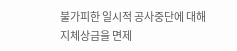불가피한 일시적 공사중단에 대해 지체상금을 면제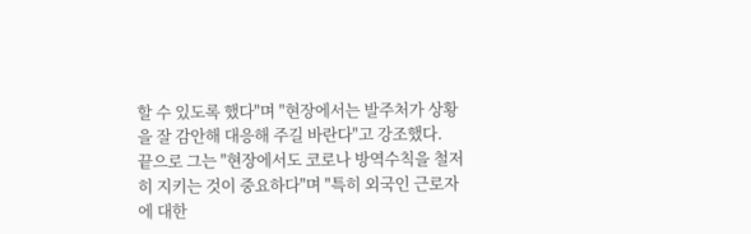할 수 있도록 했다"며 "현장에서는 발주처가 상황을 잘 감안해 대응해 주길 바란다"고 강조했다.
끝으로 그는 "현장에서도 코로나 방역수칙을 철저히 지키는 것이 중요하다"며 "특히 외국인 근로자에 대한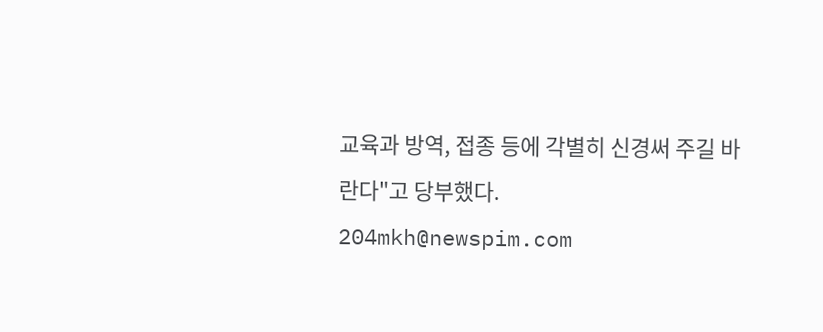교육과 방역, 접종 등에 각별히 신경써 주길 바란다"고 당부했다.
204mkh@newspim.com